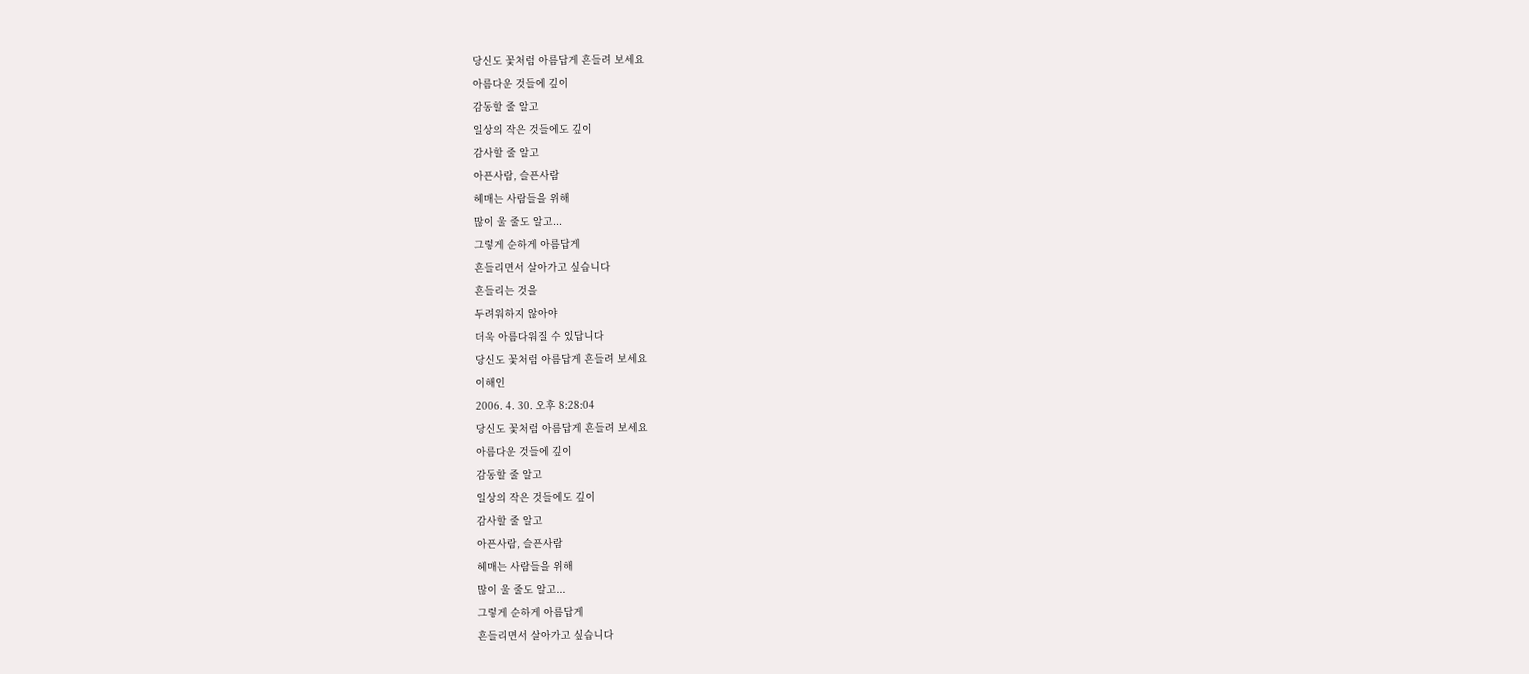당신도 꽃처럼 아름답게 흔들려 보세요
아름다운 것들에 깊이
감동할 줄 알고
일상의 작은 것들에도 깊이
감사할 줄 알고
아픈사람, 슬픈사람
헤매는 사람들을 위해
많이 울 줄도 알고...
그렇게 순하게 아름답게
흔들리면서 살아가고 싶습니다
흔들리는 것을
두려워하지 않아야
더욱 아름다워질 수 있답니다
당신도 꽃처럼 아름답게 흔들려 보세요
이해인
2006. 4. 30. 오후 8:28:04
당신도 꽃처럼 아름답게 흔들려 보세요
아름다운 것들에 깊이
감동할 줄 알고
일상의 작은 것들에도 깊이
감사할 줄 알고
아픈사람, 슬픈사람
헤매는 사람들을 위해
많이 울 줄도 알고...
그렇게 순하게 아름답게
흔들리면서 살아가고 싶습니다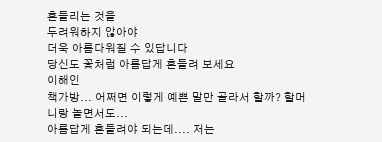흔들리는 것을
두려워하지 않아야
더욱 아름다워질 수 있답니다
당신도 꽃처럼 아름답게 흔들려 보세요
이해인
책가방... 어쩌면 이렇게 예쁜 말만 골라서 할까? 할머니랑 놀면서도...
아름답게 흔들려야 되는데.... 저는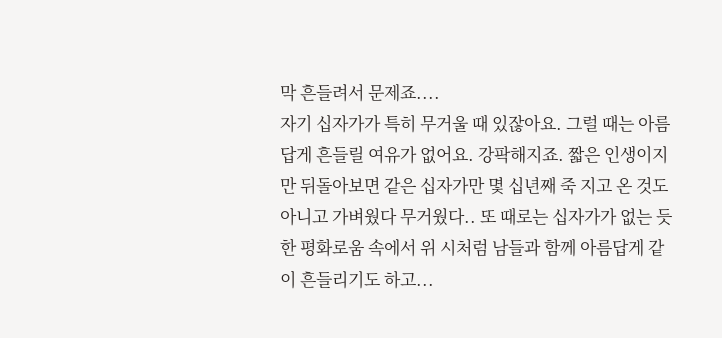막 흔들려서 문제죠....
자기 십자가가 특히 무거울 때 있잖아요. 그럴 때는 아름답게 흔들릴 여유가 없어요. 강팍해지죠. 짧은 인생이지만 뒤돌아보면 같은 십자가만 몇 십년째 죽 지고 온 것도 아니고 가벼웠다 무거웠다.. 또 때로는 십자가가 없는 듯한 평화로움 속에서 위 시처럼 남들과 함께 아름답게 같이 흔들리기도 하고...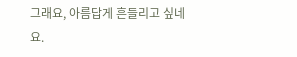그래요, 아름답게 흔들리고 싶네요.